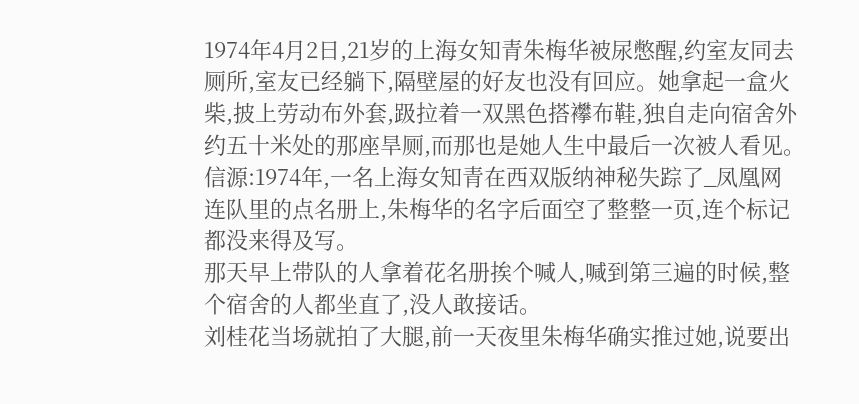1974年4月2日,21岁的上海女知青朱梅华被尿憋醒,约室友同去厕所,室友已经躺下,隔壁屋的好友也没有回应。她拿起一盒火柴,披上劳动布外套,趿拉着一双黑色搭襻布鞋,独自走向宿舍外约五十米处的那座旱厕,而那也是她人生中最后一次被人看见。
信源:1974年,一名上海女知青在西双版纳神秘失踪了_凤凰网
连队里的点名册上,朱梅华的名字后面空了整整一页,连个标记都没来得及写。
那天早上带队的人拿着花名册挨个喊人,喊到第三遍的时候,整个宿舍的人都坐直了,没人敢接话。
刘桂花当场就拍了大腿,前一天夜里朱梅华确实推过她,说要出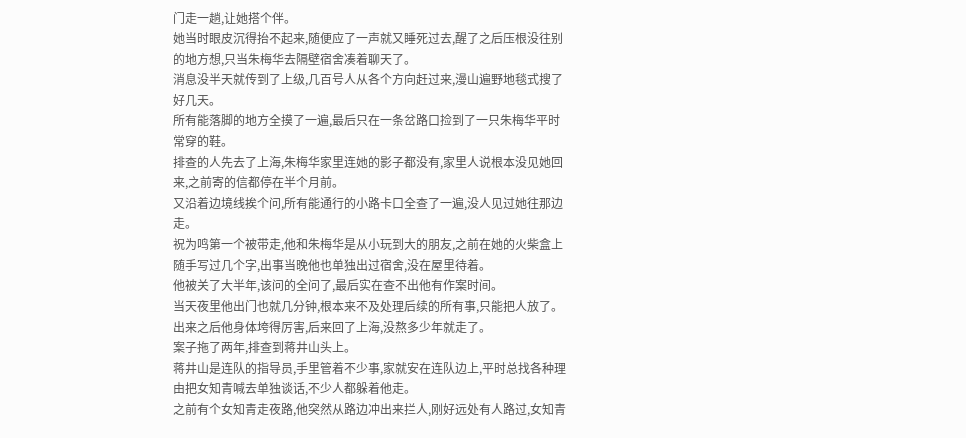门走一趟,让她搭个伴。
她当时眼皮沉得抬不起来,随便应了一声就又睡死过去,醒了之后压根没往别的地方想,只当朱梅华去隔壁宿舍凑着聊天了。
消息没半天就传到了上级,几百号人从各个方向赶过来,漫山遍野地毯式搜了好几天。
所有能落脚的地方全摸了一遍,最后只在一条岔路口捡到了一只朱梅华平时常穿的鞋。
排查的人先去了上海,朱梅华家里连她的影子都没有,家里人说根本没见她回来,之前寄的信都停在半个月前。
又沿着边境线挨个问,所有能通行的小路卡口全查了一遍,没人见过她往那边走。
祝为鸣第一个被带走,他和朱梅华是从小玩到大的朋友,之前在她的火柴盒上随手写过几个字,出事当晚他也单独出过宿舍,没在屋里待着。
他被关了大半年,该问的全问了,最后实在查不出他有作案时间。
当天夜里他出门也就几分钟,根本来不及处理后续的所有事,只能把人放了。
出来之后他身体垮得厉害,后来回了上海,没熬多少年就走了。
案子拖了两年,排查到蒋井山头上。
蒋井山是连队的指导员,手里管着不少事,家就安在连队边上,平时总找各种理由把女知青喊去单独谈话,不少人都躲着他走。
之前有个女知青走夜路,他突然从路边冲出来拦人,刚好远处有人路过,女知青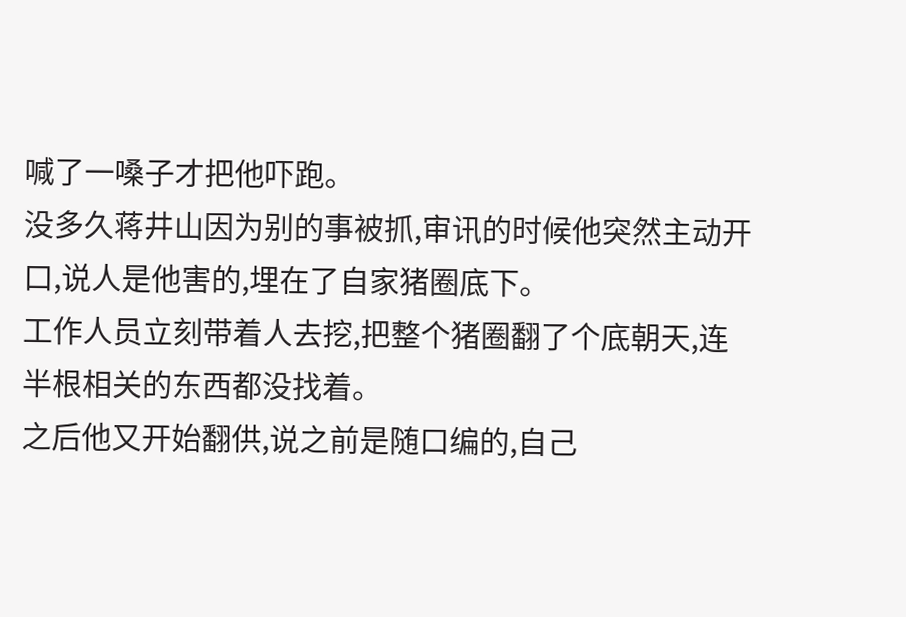喊了一嗓子才把他吓跑。
没多久蒋井山因为别的事被抓,审讯的时候他突然主动开口,说人是他害的,埋在了自家猪圈底下。
工作人员立刻带着人去挖,把整个猪圈翻了个底朝天,连半根相关的东西都没找着。
之后他又开始翻供,说之前是随口编的,自己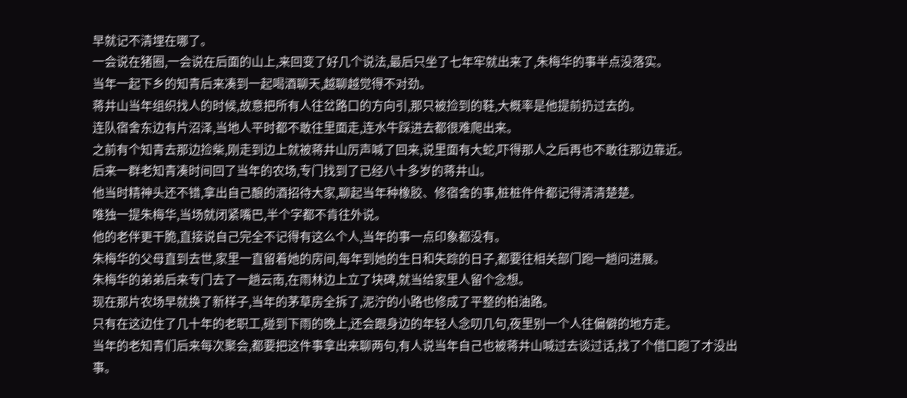早就记不清埋在哪了。
一会说在猪圈,一会说在后面的山上,来回变了好几个说法,最后只坐了七年牢就出来了,朱梅华的事半点没落实。
当年一起下乡的知青后来凑到一起喝酒聊天,越聊越觉得不对劲。
蒋井山当年组织找人的时候,故意把所有人往岔路口的方向引,那只被捡到的鞋,大概率是他提前扔过去的。
连队宿舍东边有片沼泽,当地人平时都不敢往里面走,连水牛踩进去都很难爬出来。
之前有个知青去那边捡柴,刚走到边上就被蒋井山厉声喊了回来,说里面有大蛇,吓得那人之后再也不敢往那边靠近。
后来一群老知青凑时间回了当年的农场,专门找到了已经八十多岁的蒋井山。
他当时精神头还不错,拿出自己酿的酒招待大家,聊起当年种橡胶、修宿舍的事,桩桩件件都记得清清楚楚。
唯独一提朱梅华,当场就闭紧嘴巴,半个字都不肯往外说。
他的老伴更干脆,直接说自己完全不记得有这么个人,当年的事一点印象都没有。
朱梅华的父母直到去世,家里一直留着她的房间,每年到她的生日和失踪的日子,都要往相关部门跑一趟问进展。
朱梅华的弟弟后来专门去了一趟云南,在雨林边上立了块碑,就当给家里人留个念想。
现在那片农场早就换了新样子,当年的茅草房全拆了,泥泞的小路也修成了平整的柏油路。
只有在这边住了几十年的老职工,碰到下雨的晚上,还会跟身边的年轻人念叨几句,夜里别一个人往偏僻的地方走。
当年的老知青们后来每次聚会,都要把这件事拿出来聊两句,有人说当年自己也被蒋井山喊过去谈过话,找了个借口跑了才没出事。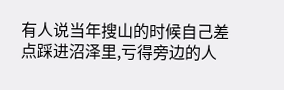有人说当年搜山的时候自己差点踩进沼泽里,亏得旁边的人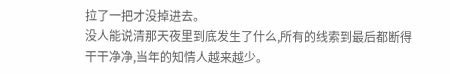拉了一把才没掉进去。
没人能说清那天夜里到底发生了什么,所有的线索到最后都断得干干净净,当年的知情人越来越少。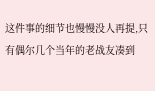这件事的细节也慢慢没人再提,只有偶尔几个当年的老战友凑到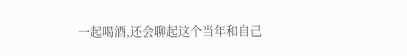一起喝酒,还会聊起这个当年和自己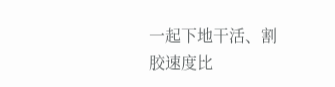一起下地干活、割胶速度比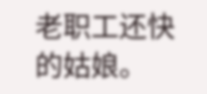老职工还快的姑娘。